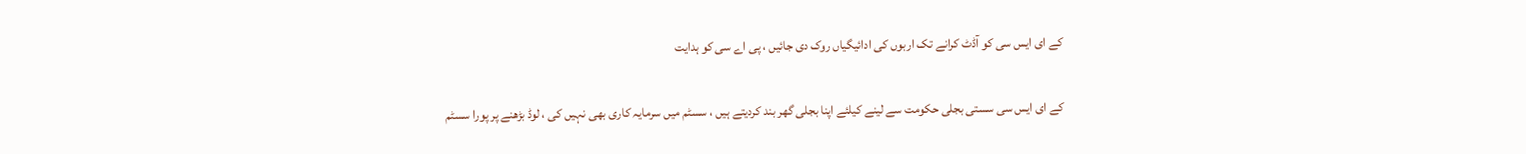کے ای ایس سی کو آڈٹ کرانے تک اربوں کی ادائیگیاں روک دی جائیں ، پی اے سی کو ہدایت

کے ای ایس سی سستی بجلی حکومت سے لینے کیلئے اپنا بجلی گھر بند کردیتے ہیں ، سسٹم میں سرمایہ کاری بھی نہیں کی ، لوڈ بڑھنے پر پورا سسٹم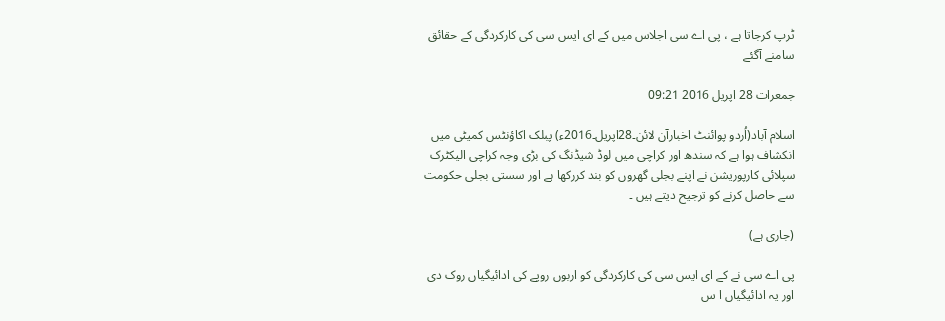ٹرپ کرجاتا ہے ، پی اے سی اجلاس میں کے ای ایس سی کی کارکردگی کے حقائق سامنے آگئے

جمعرات 28 اپریل 2016 09:21

اسلام آباد(اُردو پوائنٹ اخبارآن لائن۔28اپریل۔2016ء) پبلک اکاؤنٹس کمیٹی میں انکشاف ہوا ہے کہ سندھ اور کراچی میں لوڈ شیڈنگ کی بڑی وجہ کراچی الیکٹرک سپلائی کارپوریشن نے اپنے بجلی گھروں کو بند کررکھا ہے اور سستی بجلی حکومت سے حاصل کرنے کو ترجیح دیتے ہیں ۔

(جاری ہے)

پی اے سی نے کے ای ایس سی کی کارکردگی کو اربوں روپے کی ادائیگیاں روک دی اور یہ ادائیگیاں ا س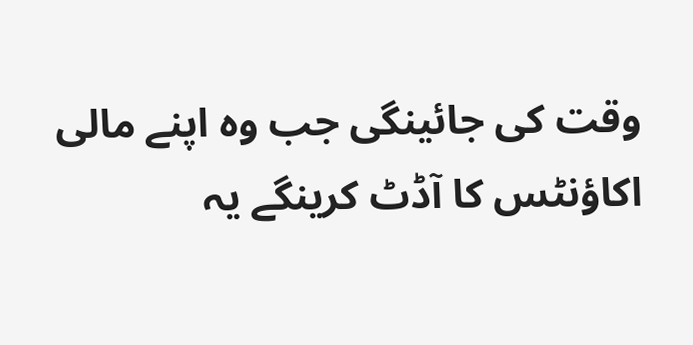وقت کی جائینگی جب وہ اپنے مالی اکاؤنٹس کا آڈٹ کرینگے یہ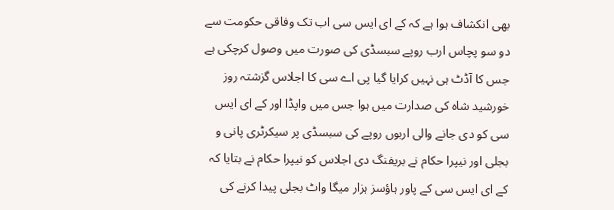بھی انکشاف ہوا ہے کہ کے ای ایس سی اب تک وفاقی حکومت سے دو سو پچاس ارب روپے سبسڈی کی صورت میں وصول کرچکی ہے جس کا آڈٹ ہی نہیں کرایا گیا پی اے سی کا اجلاس گزشتہ روز خورشید شاہ کی صدارت میں ہوا جس میں واپڈا اور کے ای ایس سی کو دی جانے والی اربوں روپے کی سبسڈی پر سیکرٹری پانی و بجلی اور نیپرا حکام نے بریفنگ دی اجلاس کو نیپرا حکام نے بتایا کہ کے ای ایس سی کے پاور ہاؤسز ہزار میگا واٹ بجلی پیدا کرنے کی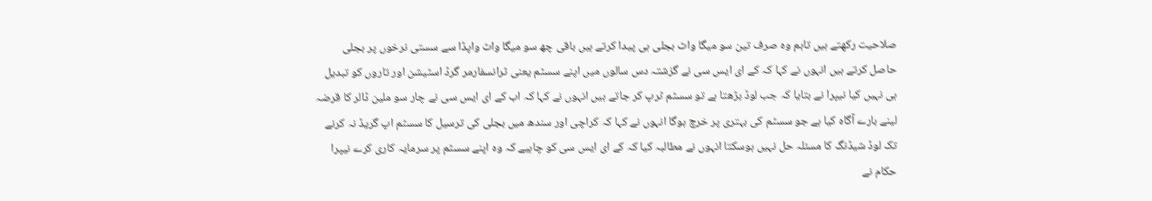صلاحیت رکھتے ہیں تاہم وہ صرف تین سو میگا واٹ بجلی ہی پیدا کرتے ہیں باقی چھ سو میگا واٹ واپڈا سے سستی نرخوں پر بجلی حاصل کرتے ہیں انہوں نے کہا کہ کے ای ایس سی نے گزشتہ دس سالوں میں اپنے سسٹم یعنی ٹرانسفارمر گرڈ اسٹیشن اور تاروں کو تبدیل ہی نہیں کیا نیپرا نے بتایا کہ جب لوڈ بڑھتا ہے تو سسٹم ٹرپ کر جاتے ہیں انہوں نے کہا کہ اب کے ای ایس سی نے چار سو ملین ڈالر کا قرضہ لینے بارے آگاہ کیا ہے جو سسٹم کی بہتری پر خرچ ہوگا انہوں نے کہا کہ کراچی اور سندھ میں بجلی کی ترسیل کا سسٹم اپ گریڈ نہ کرنے تک لوڈ شیڈنگ کا مسئلہ حل نہیں ہوسکتا انہوں نے مطالبہ کیا کہ کے ای ایس سی کو چاہیے کہ وہ اپنے سسٹم پر سرمایہ کاری کرے نیپرا حکام نے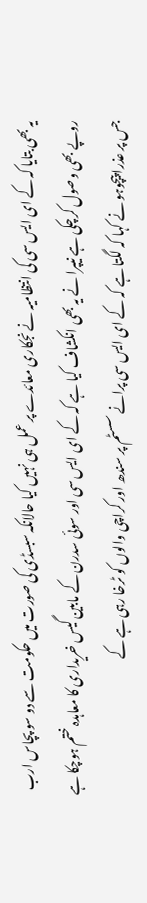یہ بھی بتایا کہ کے ای ایس سی کی انتظامیہ نے نجکاری معائدے پر عمل ہی نہیں کیا حالانکہ سبسڈی کی صورت میں حکومت سے دو سو پچاس ارب روپے بھی وصول کرچکی ہے نیپرا نے یہ بھی انکشاف کیا ہے کہ کے ای ایس سی اور سوئی سدرن کے مابین گیس خریداری کا معاہدہ ختم ہوچکا ہے جس پر عذرا پیچوہو نے کہا کہ لگتا ہے کہ کے ای ایس سی پرانے سسٹم پر سندھ اور کراچی والوں کو ٹرخا رہی ہے کے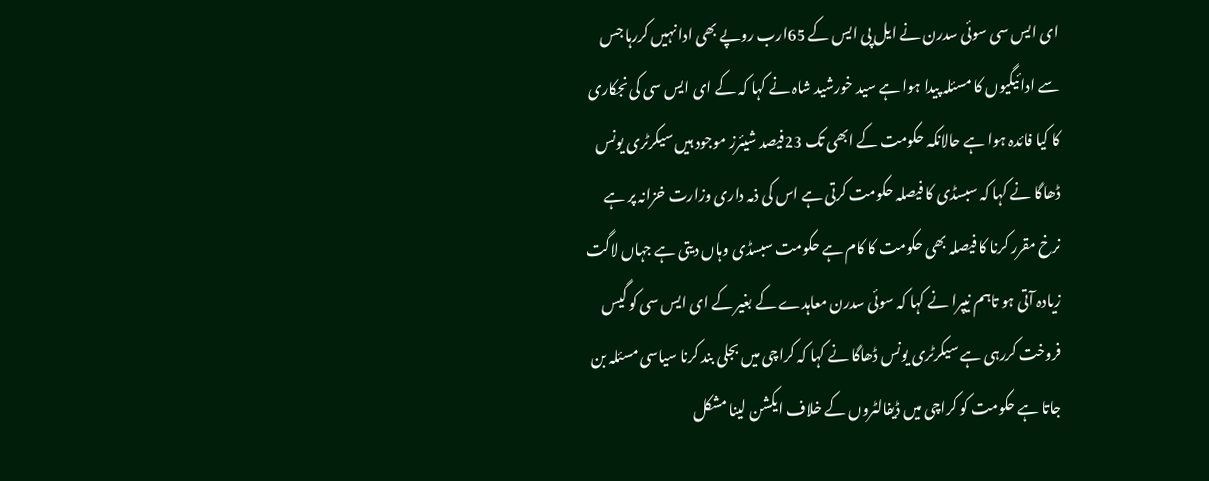ای ایس سی سوئی سدرن نے ایل پی ایس کے 65ارب روپے بھی ادا نہیں کررہا جس سے ادائیگیوں کا مسئلہ پیدا ہوا ہے سید خورشید شاہ نے کہا کہ کے ای ایس سی کی نجکاری کا کیا فائدہ ہوا ہے حالانکہ حکومت کے ابھی تک 23فیصد شیئرز موجود ہیں سیکرٹری یونس ڈھاگا نے کہا کہ سبسڈی کا فیصلہ حکومت کرتی ہے اس کی ذمہ داری وزارت خزانہ پر ہے نرخ مقرر کرنا کا فیصلہ بھی حکومت کا کام ہے حکومت سبسڈی وہاں دیتی ہے جہاں لاگت زیادہ آتی ہو تاہم نیپرا نے کہا کہ سوئی سدرن معاہدے کے بغیر کے ای ایس سی کو گیس فروخت کررہی ہے سیکرٹری یونس ڈھاگا نے کہا کہ کراچی میں بجلی بند کرنا سیاسی مسئلہ بن جاتا ہے حکومت کو کراچی میں ڈیفالٹروں کے خلاف ایکشن لینا مشکل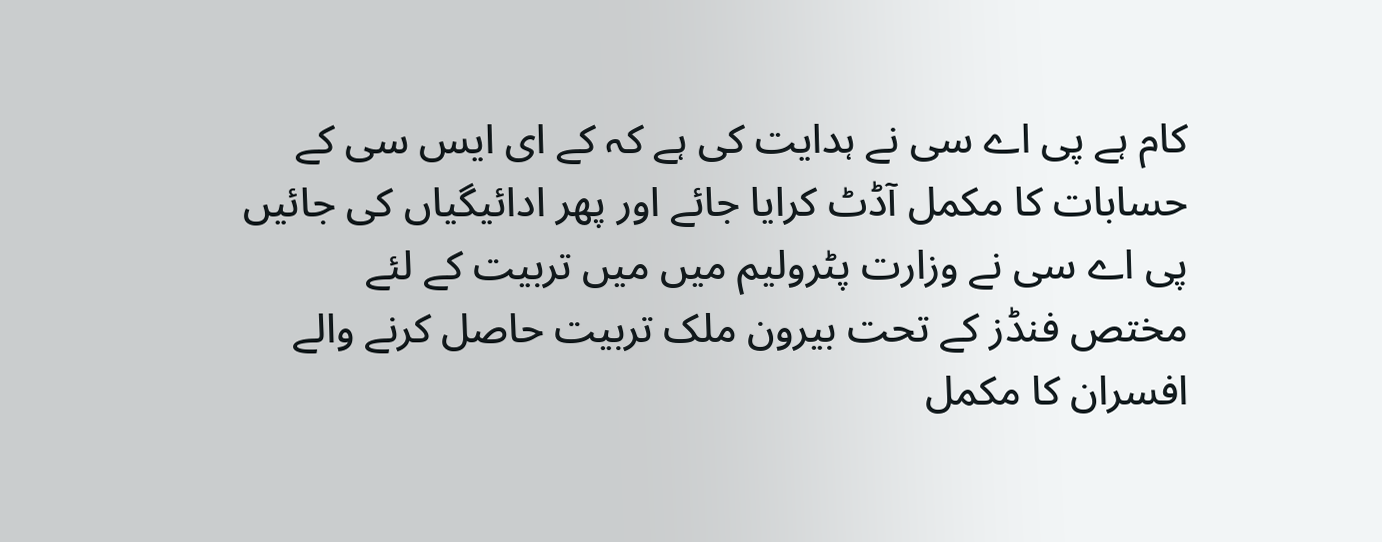کام ہے پی اے سی نے ہدایت کی ہے کہ کے ای ایس سی کے حسابات کا مکمل آڈٹ کرایا جائے اور پھر ادائیگیاں کی جائیں پی اے سی نے وزارت پٹرولیم میں میں تربیت کے لئے مختص فنڈز کے تحت بیرون ملک تربیت حاصل کرنے والے افسران کا مکمل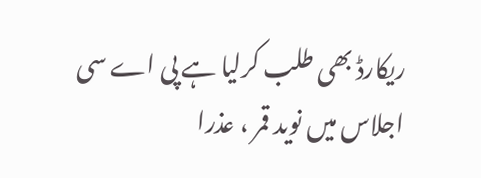ریکارڈ بھی طلب کرلیا ہے پی اے سی اجلاس میں نوید قمر ، عذرا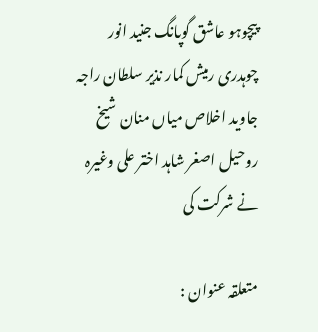پیچوہو عاشق گوپانگ جنید انور چوہدری رمیش کمار نذیر سلطان راجہ جاوید اخلاص میاں منان شیخ روحیل اصغر شاہد اختر علی وغیرہ نے شرکت کی

متعلقہ عنوان :